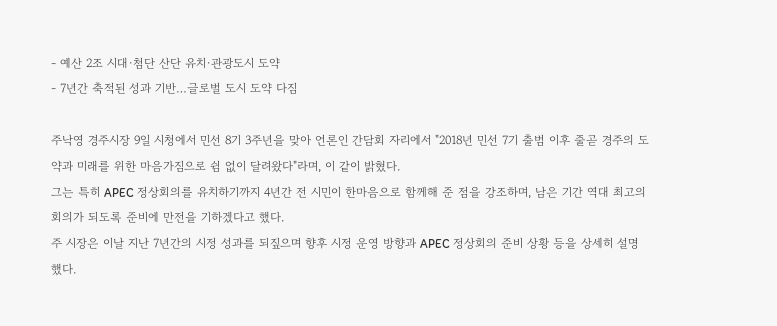- 예산 2조 시대·첨단 산단 유치·관광도시 도약
- 7년간 축적된 성과 기반…글로벌 도시 도약 다짐

주낙영 경주시장 9일 시청에서 민선 8기 3주년을 맞아 언론인 간담회 자리에서 "2018년 민선 7기 출범 이후 줄곧 경주의 도약과 미래를 위한 마음가짐으로 쉼 없이 달려왔다"라며, 이 같이 밝혔다.
그는 특히 APEC 정상회의를 유치하기까지 4년간 전 시민이 한마음으로 함께해 준 점을 강조하며, 남은 기간 역대 최고의 회의가 되도록 준비에 만전을 기하겠다고 했다.
주 시장은 이날 지난 7년간의 시정 성과를 되짚으며 향후 시정 운영 방향과 APEC 정상회의 준비 상황 등을 상세히 설명했다.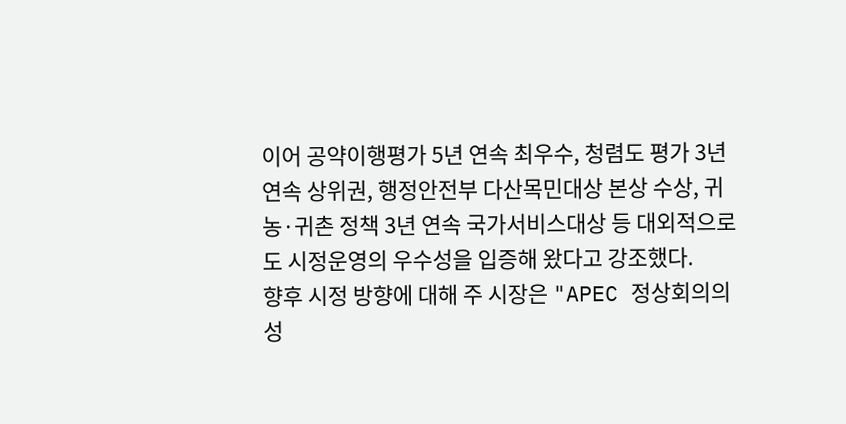이어 공약이행평가 5년 연속 최우수, 청렴도 평가 3년 연속 상위권, 행정안전부 다산목민대상 본상 수상, 귀농·귀촌 정책 3년 연속 국가서비스대상 등 대외적으로도 시정운영의 우수성을 입증해 왔다고 강조했다.
향후 시정 방향에 대해 주 시장은 "APEC 정상회의의 성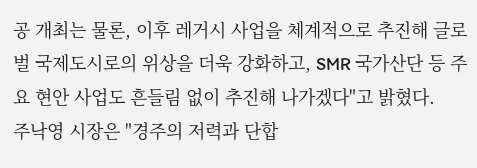공 개최는 물론, 이후 레거시 사업을 체계적으로 추진해 글로벌 국제도시로의 위상을 더욱 강화하고, SMR 국가산단 등 주요 현안 사업도 흔들림 없이 추진해 나가겠다"고 밝혔다.
주낙영 시장은 "경주의 저력과 단합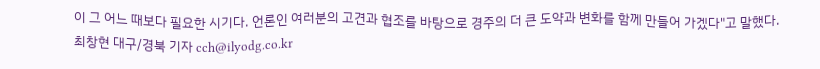이 그 어느 때보다 필요한 시기다. 언론인 여러분의 고견과 협조를 바탕으로 경주의 더 큰 도약과 변화를 함께 만들어 가겠다"고 말했다.
최창현 대구/경북 기자 cch@ilyodg.co.kr